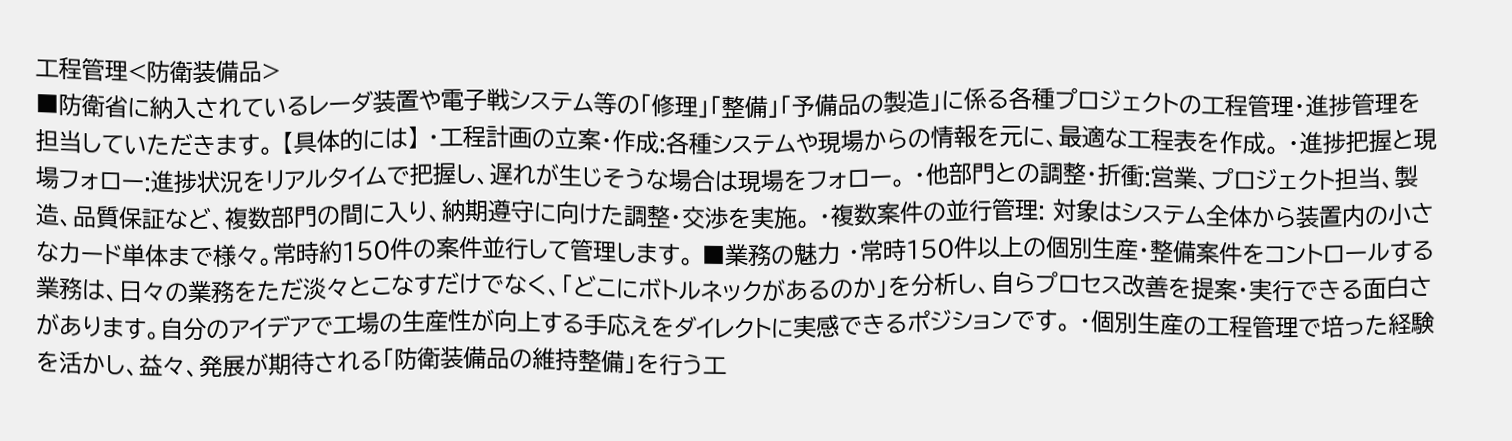工程管理<防衛装備品>
■防衛省に納入されているレーダ装置や電子戦システム等の「修理」「整備」「予備品の製造」に係る各種プロジェクトの工程管理・進捗管理を担当していただきます。 【具体的には】 ・工程計画の立案・作成:各種システムや現場からの情報を元に、最適な工程表を作成。 ・進捗把握と現場フォロー:進捗状況をリアルタイムで把握し、遅れが生じそうな場合は現場をフォロー。 ・他部門との調整・折衝:営業、プロジェクト担当、製造、品質保証など、複数部門の間に入り、納期遵守に向けた調整・交渉を実施。 ・複数案件の並行管理: 対象はシステム全体から装置内の小さなカード単体まで様々。常時約150件の案件並行して管理します。 ■業務の魅力 ・常時150件以上の個別生産・整備案件をコントロールする業務は、日々の業務をただ淡々とこなすだけでなく、「どこにボトルネックがあるのか」を分析し、自らプロセス改善を提案・実行できる面白さがあります。自分のアイデアで工場の生産性が向上する手応えをダイレクトに実感できるポジションです。 ・個別生産の工程管理で培った経験を活かし、益々、発展が期待される「防衛装備品の維持整備」を行う工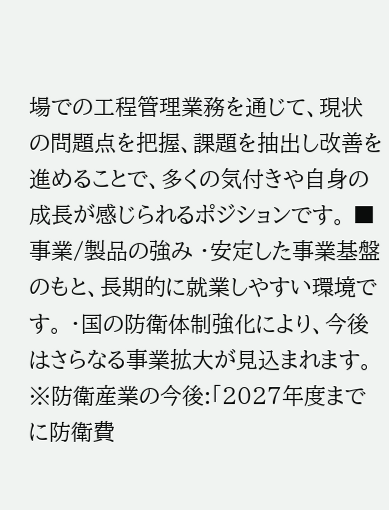場での工程管理業務を通じて、現状の問題点を把握、課題を抽出し改善を進めることで、多くの気付きや自身の成長が感じられるポジションです。 ■事業/製品の強み ・安定した事業基盤のもと、長期的に就業しやすい環境です。 ・国の防衛体制強化により、今後はさらなる事業拡大が見込まれます。 ※防衛産業の今後:「2027年度までに防衛費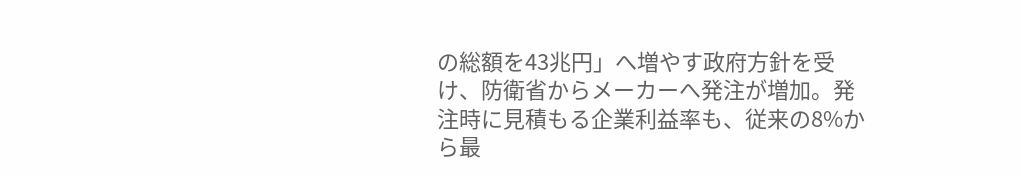の総額を43兆円」へ増やす政府方針を受け、防衛省からメーカーへ発注が増加。発注時に見積もる企業利益率も、従来の8%から最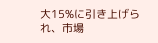大15%に引き上げられ、市場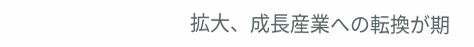拡大、成長産業への転換が期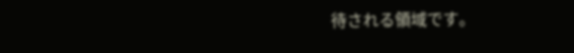待される領域です。